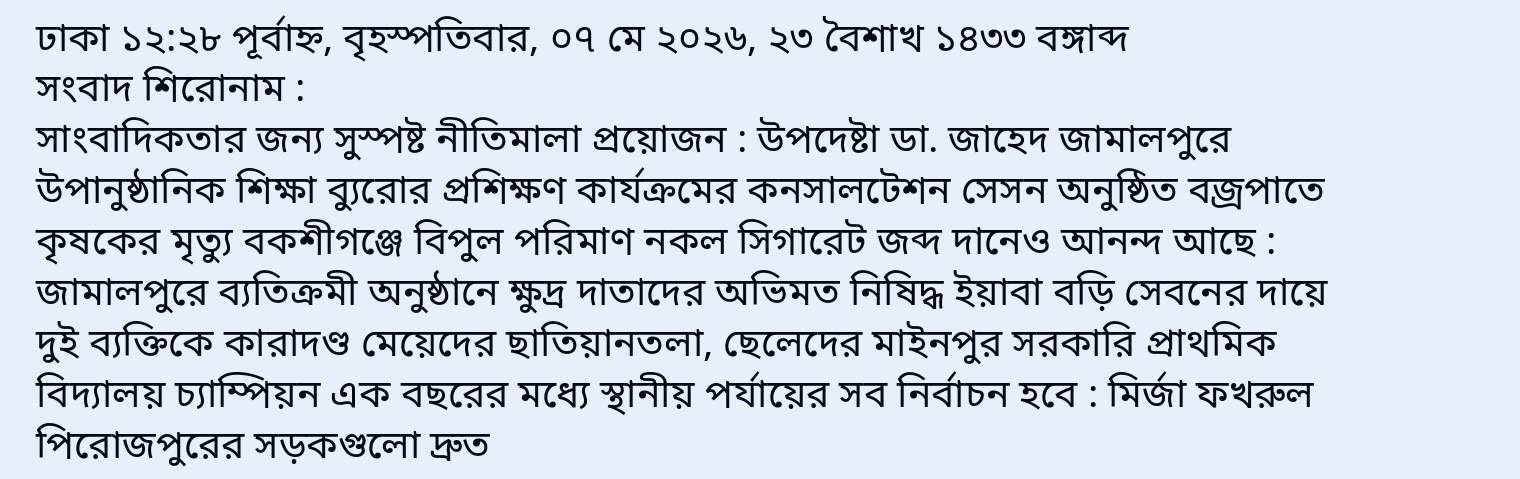ঢাকা ১২:২৮ পূর্বাহ্ন, বৃহস্পতিবার, ০৭ মে ২০২৬, ২৩ বৈশাখ ১৪৩৩ বঙ্গাব্দ
সংবাদ শিরোনাম :
সাংবাদিকতার জন্য সুস্পষ্ট নীতিমালা প্রয়োজন : উপদেষ্টা ডা. জাহেদ জামালপুরে উপানুষ্ঠানিক শিক্ষা ব্যুরোর প্রশিক্ষণ কার্যক্রমের কনসালটেশন সেসন অনুষ্ঠিত বজ্রপাতে কৃষকের মৃত্যু বকশীগঞ্জে বিপুল পরিমাণ নকল সিগারেট জব্দ দানেও আনন্দ আছে : জামালপুরে ব্যতিক্রমী অনুষ্ঠানে ক্ষুদ্র দাতাদের অভিমত নিষিদ্ধ ইয়াবা বড়ি সেবনের দায়ে দুই ব্যক্তিকে কারাদণ্ড মেয়েদের ছাতিয়ানতলা, ছেলেদের মাইনপুর সরকারি প্রাথমিক বিদ্যালয় চ্যাম্পিয়ন এক বছরের মধ্যে স্থানীয় পর্যায়ের সব নির্বাচন হবে : মির্জা ফখরুল পিরোজপুরের সড়কগুলো দ্রুত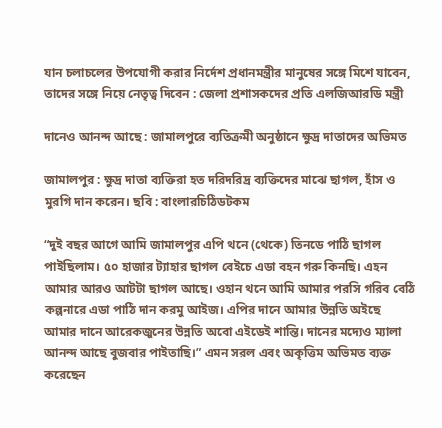যান চলাচলের উপযোগী করার নির্দেশ প্রধানমন্ত্রীর মানুষের সঙ্গে মিশে যাবেন, তাদের সঙ্গে নিয়ে নেতৃত্ব দিবেন : জেলা প্রশাসকদের প্রতি এলজিআরডি মন্ত্রী

দানেও আনন্দ আছে : জামালপুরে ব্যতিক্রমী অনুষ্ঠানে ক্ষুদ্র দাতাদের অভিমত

জামালপুর : ক্ষুদ্র দাতা ব্যক্তিরা হত দরিদরিদ্র ব্যক্তিদের মাঝে ছাগল, হাঁস ও মুরগি দান করেন। ছবি : বাংলারচিঠিডটকম

“দুই বছর আগে আমি জামালপুর এপি থনে (থেকে) তিনডে পাঠি ছাগল পাইছিলাম। ৫০ হাজার ট্যাহার ছাগল বেইচে এডা বহন গরু কিনছি। এহন আমার আরও আটটা ছাগল আছে। ওহান থনে আমি আমার পরসি গরিব বেঠি কল্পনারে এডা পাঠি দান করমু আইজ। এপির দানে আমার উন্নতি অইছে আমার দানে আরেকজুনের উন্নতি অবো এইডেই শান্তি। দানের মদ্যেও ম্যালা আনন্দ আছে বুজবার পাইতাছি।” এমন সরল এবং অকৃত্তিম অভিমত ব্যক্ত করেছেন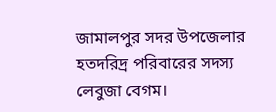জামালপুর সদর উপজেলার হতদরিদ্র পরিবারের সদস্য লেবুজা বেগম।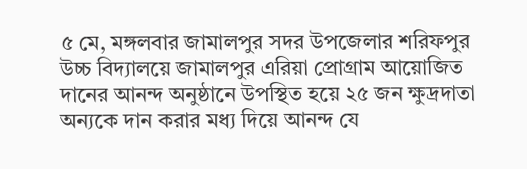৫ মে, মঙ্গলবার জামালপুর সদর উপজেলার শরিফপুর উচ্চ বিদ্যালয়ে জামালপুর এরিয়া প্রোগ্রাম আয়োজিত দানের আনন্দ অনুষ্ঠানে উপস্থিত হয়ে ২৫ জন ক্ষুদ্রদাতা অন্যকে দান করার মধ্য দিয়ে আনন্দ যে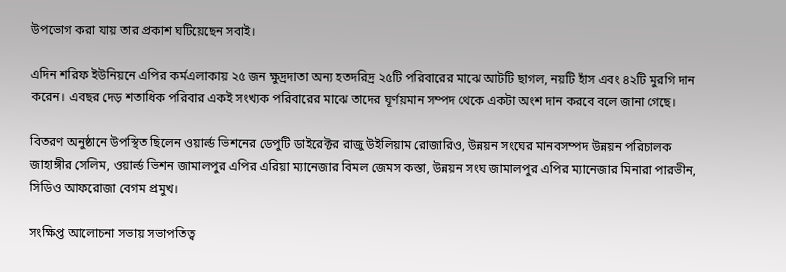উপভোগ করা যায় তার প্রকাশ ঘটিয়েছেন সবাই।

এদিন শরিফ ইউনিয়নে এপির কর্মএলাকায় ২৫ জন ক্ষুদ্রদাতা অন্য হতদরিদ্র ২৫টি পরিবারের মাঝে আটটি ছাগল, নয়টি হাঁস এবং ৪২টি মুরগি দান করেন। এবছর দেড় শতাধিক পরিবার একই সংখ্যক পরিবারের মাঝে তাদের ঘূর্ণয়মান সম্পদ থেকে একটা অংশ দান করবে বলে জানা গেছে।

বিতরণ অনুষ্ঠানে উপস্থিত ছিলেন ওয়ার্ল্ড ভিশনের ডেপুটি ডাইরেক্টর রাজু উইলিয়াম রোজারিও, উন্নয়ন সংঘের মানবসম্পদ উন্নয়ন পরিচালক জাহাঙ্গীর সেলিম, ওয়ার্ল্ড ভিশন জামালপুর এপির এরিয়া ম্যানেজার বিমল জেমস কস্তা, উন্নয়ন সংঘ জামালপুর এপির ম্যানেজার মিনারা পারভীন, সিডিও আফরোজা বেগম প্রমুখ।

সংক্ষিপ্ত আলোচনা সভায় সভাপতিত্ব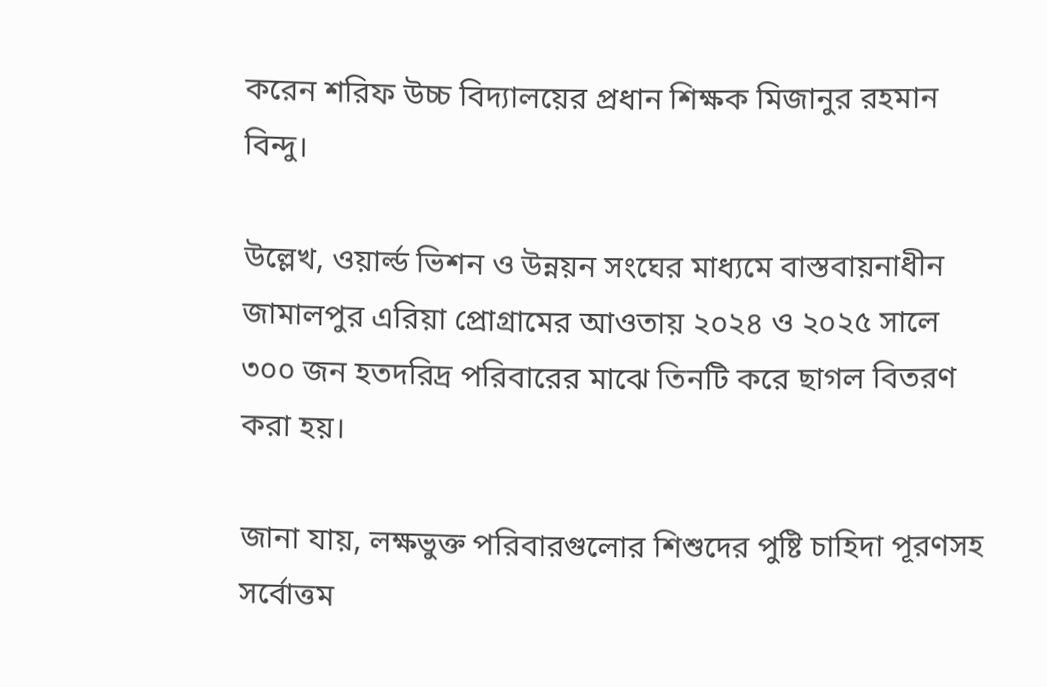করেন শরিফ উচ্চ বিদ্যালয়ের প্রধান শিক্ষক মিজানুর রহমান বিন্দু।

উল্লেখ, ওয়ার্ল্ড ভিশন ও উন্নয়ন সংঘের মাধ্যমে বাস্তবায়নাধীন জামালপুর এরিয়া প্রোগ্রামের আওতায় ২০২৪ ও ২০২৫ সালে ৩০০ জন হতদরিদ্র পরিবারের মাঝে তিনটি করে ছাগল বিতরণ করা হয়।

জানা যায়, লক্ষভুক্ত পরিবারগুলোর শিশুদের পুষ্টি চাহিদা পূরণসহ সর্বোত্তম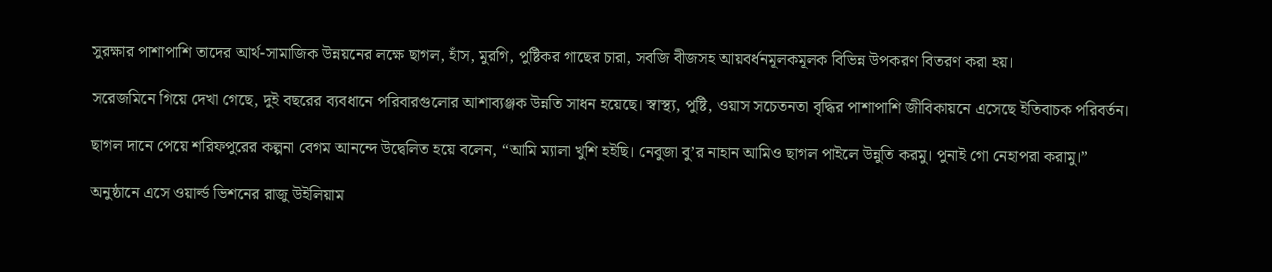সুরক্ষার পাশাপাশি তাদের আর্থ-সামাজিক উন্নয়নের লক্ষে ছাগল, হাঁস, মুরগি, পুষ্টিকর গাছের চারা, সবজি বীজসহ আয়বর্ধনমূলকমূলক বিভিন্ন উপকরণ বিতরণ করা হয়।

সরেজমিনে গিয়ে দেখা গেছে, দুই বছরের ব্যবধানে পরিবারগুলোর আশাব্যঞ্জক উন্নতি সাধন হয়েছে। স্বাস্থ্য, পুষ্টি, ওয়াস সচেতনতা বৃদ্ধির পাশাপাশি জীবিকায়নে এসেছে ইতিবাচক পরিবর্তন।

ছাগল দানে পেয়ে শরিফপুরের কল্পনা বেগম আনন্দে উদ্বেলিত হয়ে বলেন, “আমি ম্যালা খুশি হইছি। নেবুজা বু’র নাহান আমিও ছাগল পাইলে উন্নুতি করমু। পুনাই গো নেহাপরা করামু।”

অনুষ্ঠানে এসে ওয়ার্ল্ড ভিশনের রাজু উইলিয়াম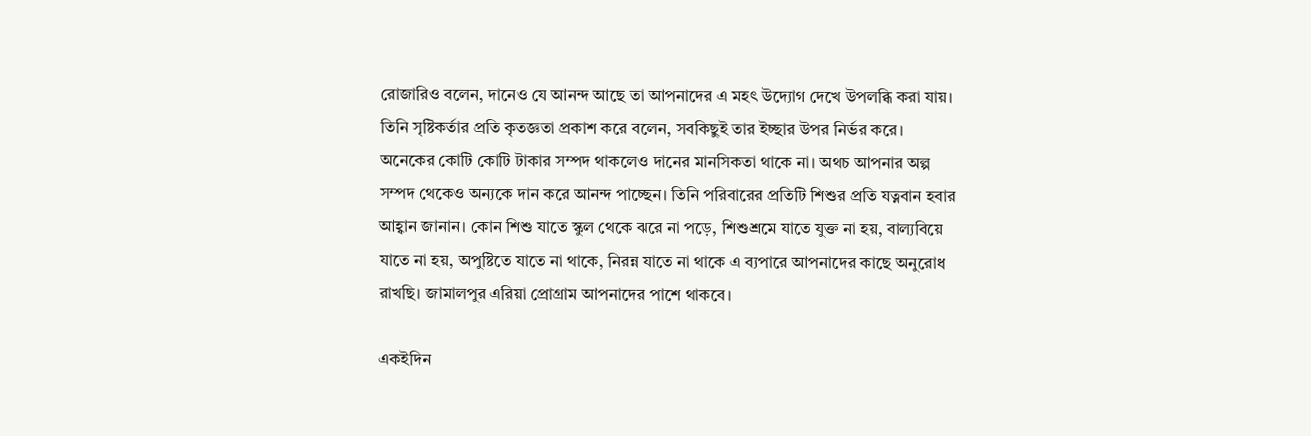রোজারিও বলেন, দানেও যে আনন্দ আছে তা আপনাদের এ মহৎ উদ্যোগ দেখে উপলব্ধি করা যায়। তিনি সৃষ্টিকর্তার প্রতি কৃতজ্ঞতা প্রকাশ করে বলেন, সবকিছুই তার ইচ্ছার উপর নির্ভর করে। অনেকের কোটি কোটি টাকার সম্পদ থাকলেও দানের মানসিকতা থাকে না। অথচ আপনার অল্প সম্পদ থেকেও অন্যকে দান করে আনন্দ পাচ্ছেন। তিনি পরিবারের প্রতিটি শিশুর প্রতি যত্নবান হবার আহ্বান জানান। কোন শিশু যাতে স্কুল থেকে ঝরে না পড়ে, শিশুশ্রমে যাতে যুক্ত না হয়, বাল্যবিয়ে যাতে না হয়, অপুষ্টিতে যাতে না থাকে, নিরন্ন যাতে না থাকে এ ব্যপারে আপনাদের কাছে অনুরোধ রাখছি। জামালপুর এরিয়া প্রোগ্রাম আপনাদের পাশে থাকবে।

একইদিন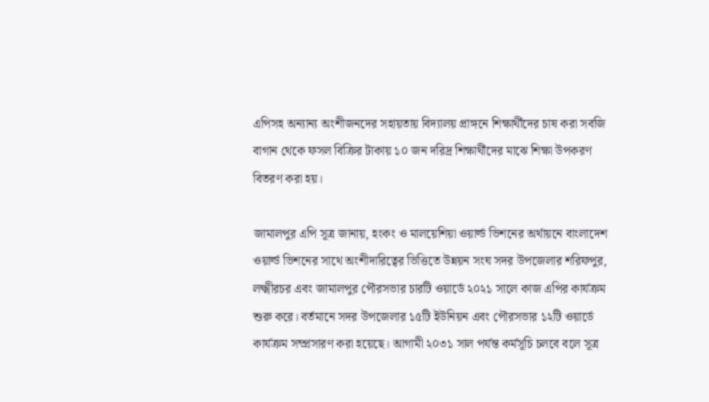এপিসহ অন্যান্য অংশীজনদের সহায়তায় বিদ্যালয় প্রাঙ্গনে শিক্ষার্থীদের চাষ করা সবজি বাগান থেকে ফসল বিক্রির টাকায় ১০ জন দরিদ্র শিক্ষার্থীদের মাঝে শিক্ষা উপকরণ বিতরণ করা হয়।

জামালপুর এপি সূত্র জানায়, হংকং ও মালয়েশিয়া ওয়ার্ল্ড ভিশনের অর্থায়নে বাংলাদেশ ওয়ার্ল্ড ভিশনের সাথে অংশীদারিত্বের ভিত্তিতে উন্নয়ন সংঘ সদর উপজেলার শরিফপুর, লক্ষ্মীরচর এবং জামালপুর পৌরসভার চারটি ওয়ার্ডে ২০২১ সালে কাজ এপির কার্যক্রম শুরু করে। বর্তমানে সদর উপজেলার ১৫টি ইউনিয়ন এবং পৌরসভার ১২টি ওয়ার্ডে কার্যক্রম সম্প্রসারণ করা হয়েছে। আগামী ২০৩১ সাল পর্যন্ত কর্মসূচি চলবে বলে সূত্র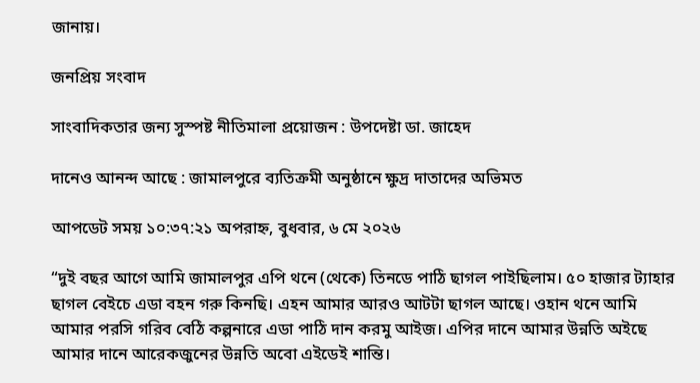জানায়।

জনপ্রিয় সংবাদ

সাংবাদিকতার জন্য সুস্পষ্ট নীতিমালা প্রয়োজন : উপদেষ্টা ডা. জাহেদ

দানেও আনন্দ আছে : জামালপুরে ব্যতিক্রমী অনুষ্ঠানে ক্ষুদ্র দাতাদের অভিমত

আপডেট সময় ১০:৩৭:২১ অপরাহ্ন, বুধবার, ৬ মে ২০২৬

“দুই বছর আগে আমি জামালপুর এপি থনে (থেকে) তিনডে পাঠি ছাগল পাইছিলাম। ৫০ হাজার ট্যাহার ছাগল বেইচে এডা বহন গরু কিনছি। এহন আমার আরও আটটা ছাগল আছে। ওহান থনে আমি আমার পরসি গরিব বেঠি কল্পনারে এডা পাঠি দান করমু আইজ। এপির দানে আমার উন্নতি অইছে আমার দানে আরেকজুনের উন্নতি অবো এইডেই শান্তি।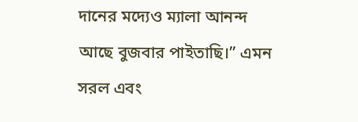দানের মদ্যেও ম্যালা আনন্দ আছে বুজবার পাইতাছি।” এমন সরল এবং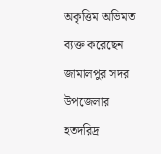অকৃত্তিম অভিমত ব্যক্ত করেছেন জামালপুর সদর উপজেলার হতদরিদ্র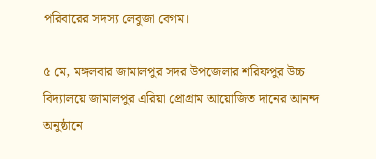পরিবারের সদস্য লেবুজা বেগম।

৫ মে, মঙ্গলবার জামালপুর সদর উপজেলার শরিফপুর উচ্চ বিদ্যালয়ে জামালপুর এরিয়া প্রোগ্রাম আয়োজিত দানের আনন্দ অনুষ্ঠানে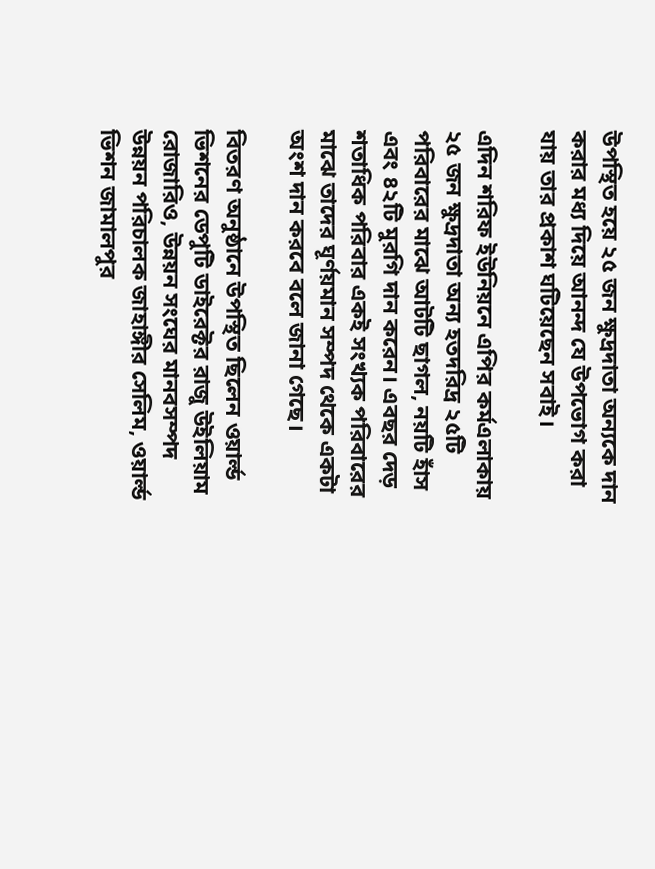উপস্থিত হয়ে ২৫ জন ক্ষুদ্রদাতা অন্যকে দান করার মধ্য দিয়ে আনন্দ যে উপভোগ করা যায় তার প্রকাশ ঘটিয়েছেন সবাই।

এদিন শরিফ ইউনিয়নে এপির কর্মএলাকায় ২৫ জন ক্ষুদ্রদাতা অন্য হতদরিদ্র ২৫টি পরিবারের মাঝে আটটি ছাগল, নয়টি হাঁস এবং ৪২টি মুরগি দান করেন। এবছর দেড় শতাধিক পরিবার একই সংখ্যক পরিবারের মাঝে তাদের ঘূর্ণয়মান সম্পদ থেকে একটা অংশ দান করবে বলে জানা গেছে।

বিতরণ অনুষ্ঠানে উপস্থিত ছিলেন ওয়ার্ল্ড ভিশনের ডেপুটি ডাইরেক্টর রাজু উইলিয়াম রোজারিও, উন্নয়ন সংঘের মানবসম্পদ উন্নয়ন পরিচালক জাহাঙ্গীর সেলিম, ওয়ার্ল্ড ভিশন জামালপুর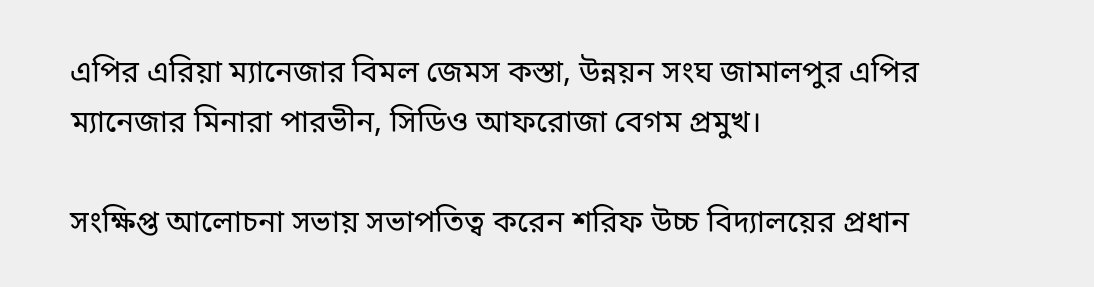এপির এরিয়া ম্যানেজার বিমল জেমস কস্তা, উন্নয়ন সংঘ জামালপুর এপির ম্যানেজার মিনারা পারভীন, সিডিও আফরোজা বেগম প্রমুখ।

সংক্ষিপ্ত আলোচনা সভায় সভাপতিত্ব করেন শরিফ উচ্চ বিদ্যালয়ের প্রধান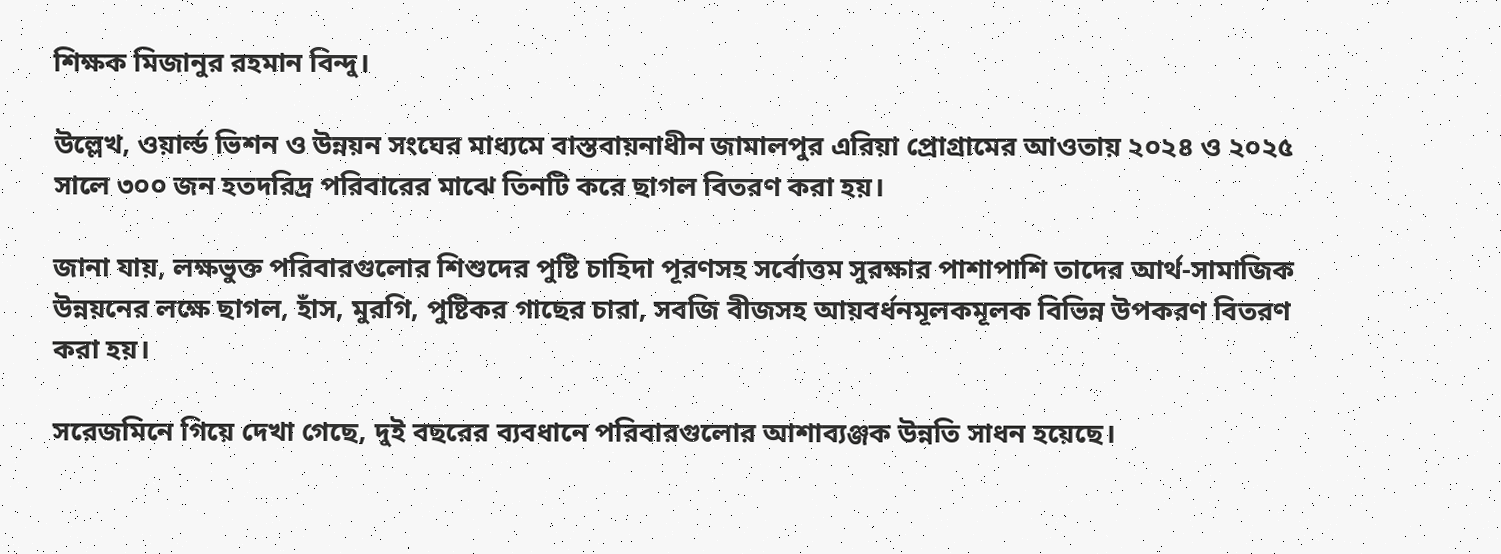শিক্ষক মিজানুর রহমান বিন্দু।

উল্লেখ, ওয়ার্ল্ড ভিশন ও উন্নয়ন সংঘের মাধ্যমে বাস্তবায়নাধীন জামালপুর এরিয়া প্রোগ্রামের আওতায় ২০২৪ ও ২০২৫ সালে ৩০০ জন হতদরিদ্র পরিবারের মাঝে তিনটি করে ছাগল বিতরণ করা হয়।

জানা যায়, লক্ষভুক্ত পরিবারগুলোর শিশুদের পুষ্টি চাহিদা পূরণসহ সর্বোত্তম সুরক্ষার পাশাপাশি তাদের আর্থ-সামাজিক উন্নয়নের লক্ষে ছাগল, হাঁস, মুরগি, পুষ্টিকর গাছের চারা, সবজি বীজসহ আয়বর্ধনমূলকমূলক বিভিন্ন উপকরণ বিতরণ করা হয়।

সরেজমিনে গিয়ে দেখা গেছে, দুই বছরের ব্যবধানে পরিবারগুলোর আশাব্যঞ্জক উন্নতি সাধন হয়েছে।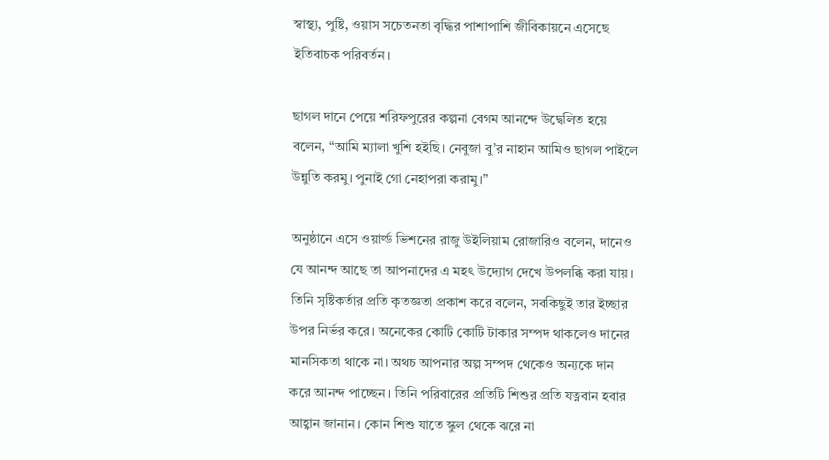স্বাস্থ্য, পুষ্টি, ওয়াস সচেতনতা বৃদ্ধির পাশাপাশি জীবিকায়নে এসেছে ইতিবাচক পরিবর্তন।

ছাগল দানে পেয়ে শরিফপুরের কল্পনা বেগম আনন্দে উদ্বেলিত হয়ে বলেন, “আমি ম্যালা খুশি হইছি। নেবুজা বু’র নাহান আমিও ছাগল পাইলে উন্নুতি করমু। পুনাই গো নেহাপরা করামু।”

অনুষ্ঠানে এসে ওয়ার্ল্ড ভিশনের রাজু উইলিয়াম রোজারিও বলেন, দানেও যে আনন্দ আছে তা আপনাদের এ মহৎ উদ্যোগ দেখে উপলব্ধি করা যায়। তিনি সৃষ্টিকর্তার প্রতি কৃতজ্ঞতা প্রকাশ করে বলেন, সবকিছুই তার ইচ্ছার উপর নির্ভর করে। অনেকের কোটি কোটি টাকার সম্পদ থাকলেও দানের মানসিকতা থাকে না। অথচ আপনার অল্প সম্পদ থেকেও অন্যকে দান করে আনন্দ পাচ্ছেন। তিনি পরিবারের প্রতিটি শিশুর প্রতি যত্নবান হবার আহ্বান জানান। কোন শিশু যাতে স্কুল থেকে ঝরে না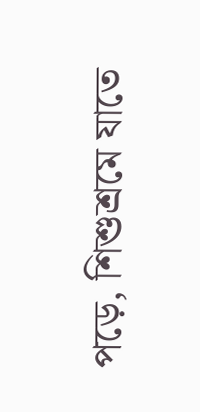পড়ে, শিশুশ্রমে যাতে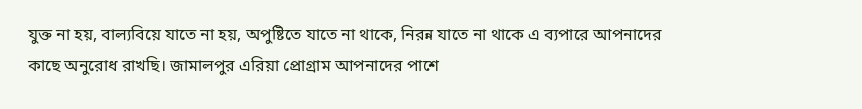যুক্ত না হয়, বাল্যবিয়ে যাতে না হয়, অপুষ্টিতে যাতে না থাকে, নিরন্ন যাতে না থাকে এ ব্যপারে আপনাদের কাছে অনুরোধ রাখছি। জামালপুর এরিয়া প্রোগ্রাম আপনাদের পাশে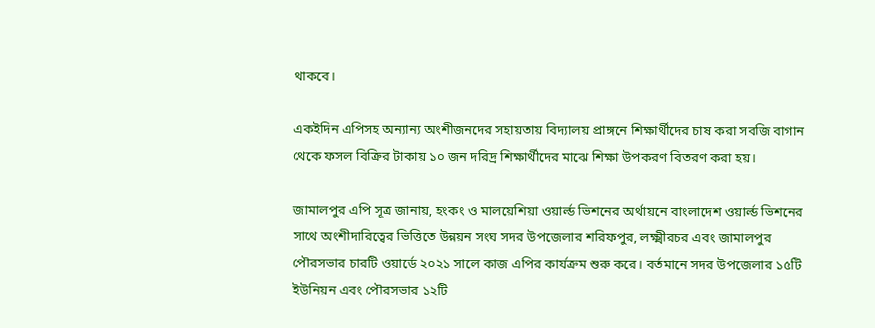থাকবে।

একইদিন এপিসহ অন্যান্য অংশীজনদের সহায়তায় বিদ্যালয় প্রাঙ্গনে শিক্ষার্থীদের চাষ করা সবজি বাগান থেকে ফসল বিক্রির টাকায় ১০ জন দরিদ্র শিক্ষার্থীদের মাঝে শিক্ষা উপকরণ বিতরণ করা হয়।

জামালপুর এপি সূত্র জানায়, হংকং ও মালয়েশিয়া ওয়ার্ল্ড ভিশনের অর্থায়নে বাংলাদেশ ওয়ার্ল্ড ভিশনের সাথে অংশীদারিত্বের ভিত্তিতে উন্নয়ন সংঘ সদর উপজেলার শরিফপুর, লক্ষ্মীরচর এবং জামালপুর পৌরসভার চারটি ওয়ার্ডে ২০২১ সালে কাজ এপির কার্যক্রম শুরু করে। বর্তমানে সদর উপজেলার ১৫টি ইউনিয়ন এবং পৌরসভার ১২টি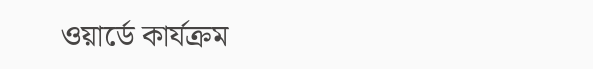ওয়ার্ডে কার্যক্রম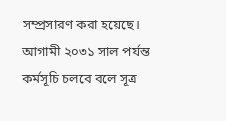সম্প্রসারণ করা হয়েছে। আগামী ২০৩১ সাল পর্যন্ত কর্মসূচি চলবে বলে সূত্র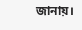জানায়।